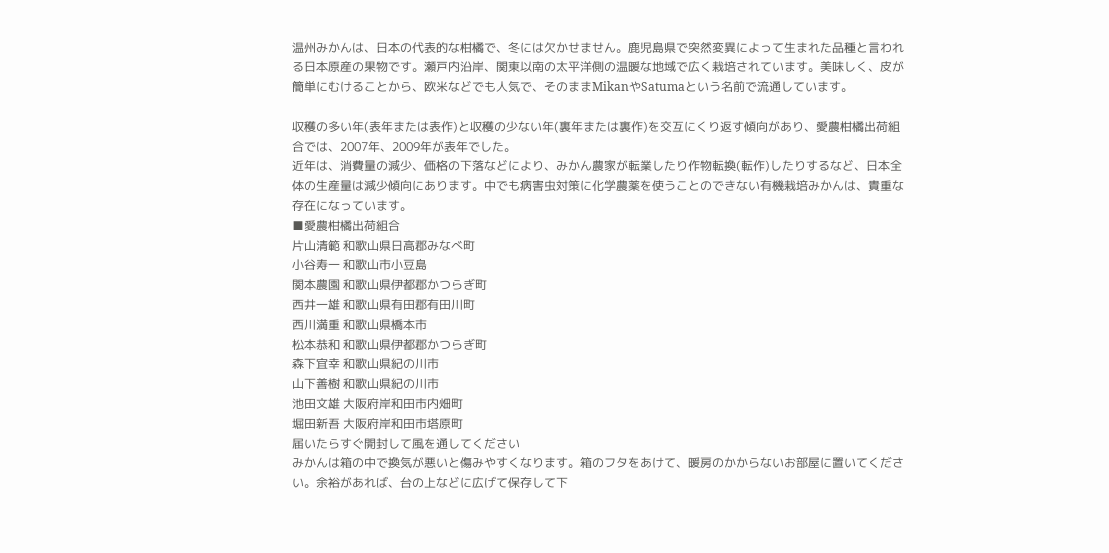温州みかんは、日本の代表的な柑橘で、冬には欠かせません。鹿児島県で突然変異によって生まれた品種と言われる日本原産の果物です。瀬戸内沿岸、関東以南の太平洋側の温暖な地域で広く栽培されています。美味しく、皮が簡単にむけることから、欧米などでも人気で、そのままMikanやSatumaという名前で流通しています。

収穫の多い年(表年または表作)と収穫の少ない年(裏年または裏作)を交互にくり返す傾向があり、愛農柑橘出荷組合では、2007年、2009年が表年でした。
近年は、消費量の減少、価格の下落などにより、みかん農家が転業したり作物転換(転作)したりするなど、日本全体の生産量は減少傾向にあります。中でも病害虫対策に化学農薬を使うことのできない有機栽培みかんは、貴重な存在になっています。
■愛農柑橘出荷組合
片山清範 和歌山県日高郡みなべ町
小谷寿一 和歌山市小豆島
関本農園 和歌山県伊都郡かつらぎ町
西井一雄 和歌山県有田郡有田川町
西川満重 和歌山県橋本市
松本恭和 和歌山県伊都郡かつらぎ町
森下宜幸 和歌山県紀の川市
山下善樹 和歌山県紀の川市
池田文雄 大阪府岸和田市内畑町
堀田新吾 大阪府岸和田市塔原町
届いたらすぐ開封して風を通してください
みかんは箱の中で換気が悪いと傷みやすくなります。箱のフタをあけて、暖房のかからないお部屋に置いてください。余裕があれば、台の上などに広げて保存して下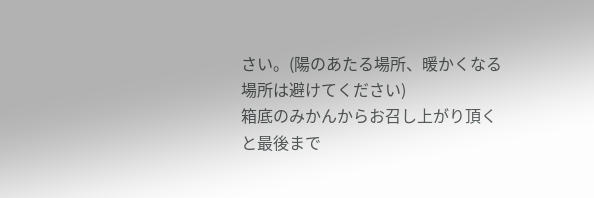さい。(陽のあたる場所、暖かくなる場所は避けてください)
箱底のみかんからお召し上がり頂くと最後まで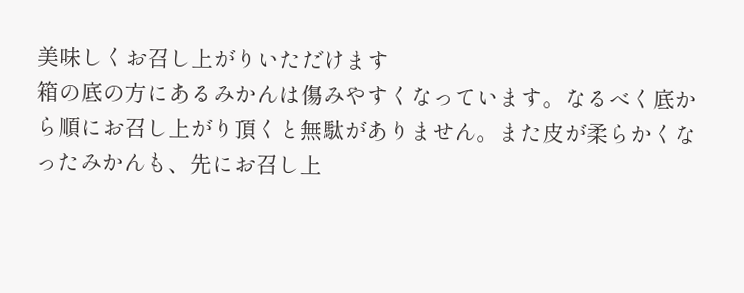美味しくお召し上がりいただけます
箱の底の方にあるみかんは傷みやすくなっています。なるべく底から順にお召し上がり頂くと無駄がありません。また皮が柔らかくなったみかんも、先にお召し上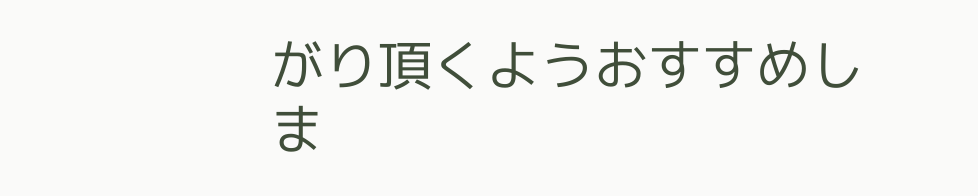がり頂くようおすすめしま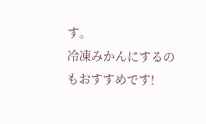す。
冷凍みかんにするのもおすすめです!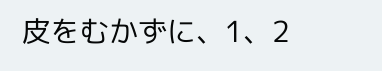皮をむかずに、1、2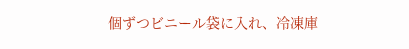個ずつビニール袋に入れ、冷凍庫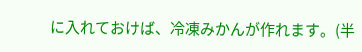に入れておけば、冷凍みかんが作れます。(半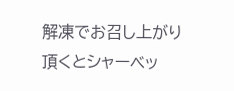解凍でお召し上がり頂くとシャーベッ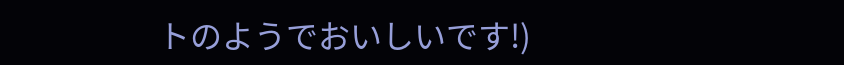トのようでおいしいです!)